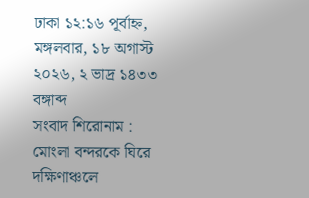ঢাকা ১২:১৬ পূর্বাহ্ন, মঙ্গলবার, ১৮ অগাস্ট ২০২৬, ২ ভাদ্র ১৪৩৩ বঙ্গাব্দ
সংবাদ শিরোনাম :
মোংলা বন্দরকে ঘিরে দক্ষিণাঞ্চলে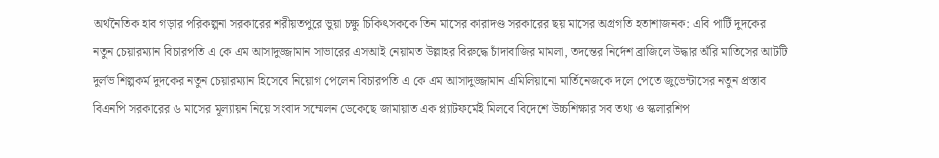অর্থনৈতিক হাব গড়ার পরিকল্পনা সরকারের শরীয়তপুরে ভুয়া চক্ষু চিকিৎসককে তিন মাসের কারাদণ্ড সরকারের ছয় মাসের অগ্রগতি হতাশাজনক: এবি পার্টি দুদকের নতুন চেয়ারম্যান বিচারপতি এ কে এম আসাদুজ্জামান সাভারের এসআই নেয়ামত উল্লাহর বিরুদ্ধে চাঁদাবাজির মামলা, তদন্তের নির্দেশ ব্রাজিলে উদ্ধার অঁরি মাতিসের আটটি দুর্লভ শিল্পকর্ম দুদকের নতুন চেয়ারম্যান হিসেবে নিয়োগ পেলেন বিচারপতি এ কে এম আসাদুজ্জামান এমিলিয়ানো মার্তিনেজকে দলে পেতে জুভেন্টাসের নতুন প্রস্তাব বিএনপি সরকারের ৬ মাসের মূল্যায়ন নিয়ে সংবাদ সম্মেলন ডেকেছে জামায়াত এক প্ল্যাটফর্মেই মিলবে বিদেশে উচ্চশিক্ষার সব তথ্য ও স্কলারশিপ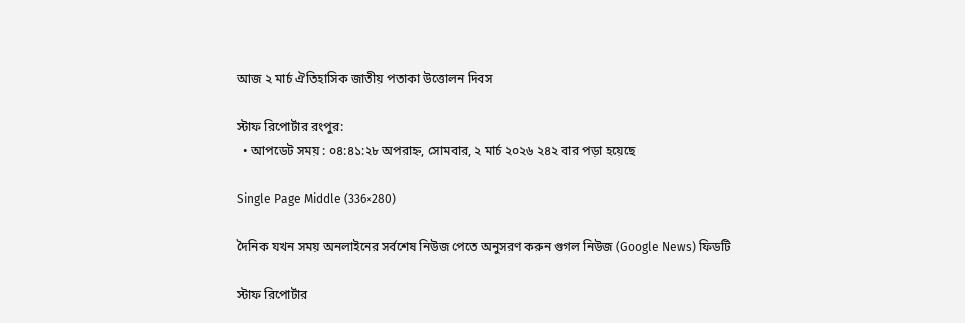আজ ২ মার্চ ঐতিহাসিক জাতীয় পতাকা উত্তোলন দিবস

স্টাফ রিপোর্টার রংপুর:
  • আপডেট সময় : ০৪:৪১:২৮ অপরাহ্ন, সোমবার, ২ মার্চ ২০২৬ ২৪২ বার পড়া হয়েছে

Single Page Middle (336×280)

দৈনিক যখন সময় অনলাইনের সর্বশেষ নিউজ পেতে অনুসরণ করুন গুগল নিউজ (Google News) ফিডটি

স্টাফ রিপোর্টার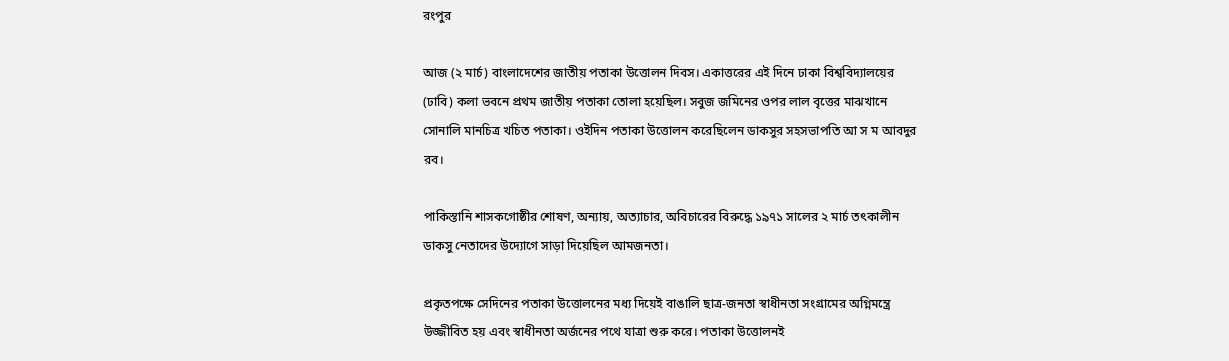রংপুর

আজ (২ মার্চ) বাংলাদেশের জাতীয় পতাকা উত্তোলন দিবস। একাত্তরের এই দিনে ঢাকা বিশ্ববিদ্যালয়ের (ঢাবি) কলা ভবনে প্রথম জাতীয় পতাকা তোলা হয়েছিল। সবুজ জমিনের ওপর লাল বৃত্তের মাঝখানে সোনালি মানচিত্র খচিত পতাকা। ওইদিন পতাকা উত্তোলন করেছিলেন ডাকসুর সহসভাপতি আ স ম আবদুর রব।

পাকিস্তানি শাসকগোষ্ঠীর শোষণ, অন্যায়, অত্যাচার, অবিচারের বিরুদ্ধে ১৯৭১ সালের ২ মার্চ তৎকালীন ডাকসু নেতাদের উদ্যোগে সাড়া দিয়েছিল আমজনতা।

প্রকৃতপক্ষে সেদিনের পতাকা উত্তোলনের মধ্য দিয়েই বাঙালি ছাত্র-জনতা স্বাধীনতা সংগ্রামের অগ্নিমন্ত্রে উজ্জীবিত হয় এবং স্বাধীনতা অর্জনের পথে যাত্রা শুরু করে। পতাকা উত্তোলনই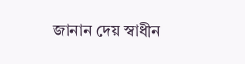জানান দেয় স্বাধীন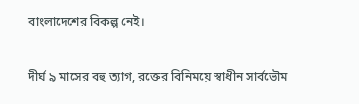বাংলাদেশের বিকল্প নেই।

দীর্ঘ ৯ মাসের বহু ত্যাগ, রক্তের বিনিময়ে স্বাধীন সার্বভৌম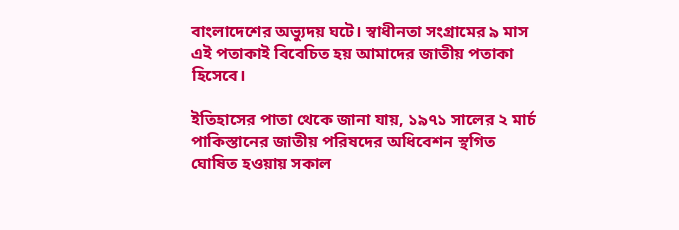বাংলাদেশের অভ্যুদয় ঘটে। স্বাধীনতা সংগ্রামের ৯ মাস এই পতাকাই বিবেচিত হয় আমাদের জাতীয় পতাকা হিসেবে।

ইতিহাসের পাতা থেকে জানা যায়, ১৯৭১ সালের ২ মার্চ পাকিস্তানের জাতীয় পরিষদের অধিবেশন স্থগিত ঘোষিত হওয়ায় সকাল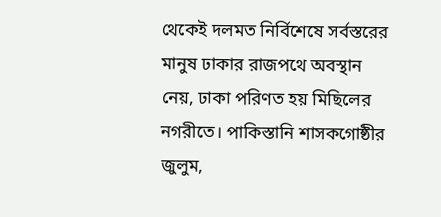থেকেই দলমত নির্বিশেষে সর্বস্তরের মানুষ ঢাকার রাজপথে অবস্থান নেয়, ঢাকা পরিণত হয় মিছিলের নগরীতে। পাকিস্তানি শাসকগোষ্ঠীর জুলুম,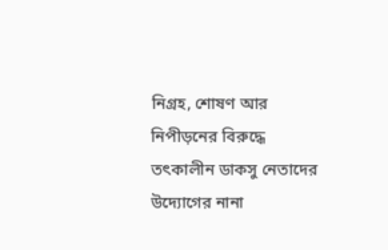নিগ্রহ, শোষণ আর নিপীড়নের বিরুদ্ধে তৎকালীন ডাকসু নেতাদের উদ্যোগের নানা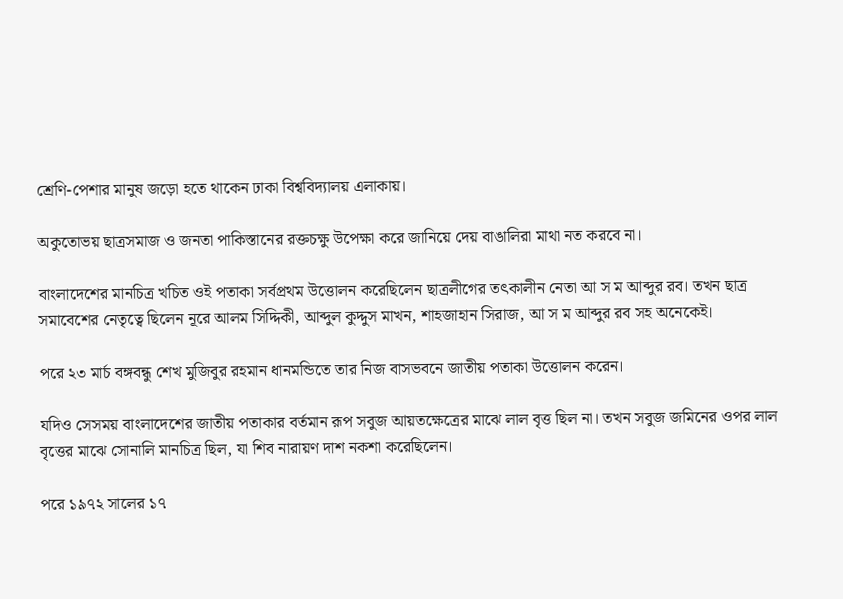শ্রেণি-পেশার মানুষ জড়ো হতে থাকেন ঢাকা বিশ্ববিদ্যালয় এলাকায়।

অকুতোভয় ছাত্রসমাজ ও জনতা পাকিস্তানের রক্তচক্ষু উপেক্ষা করে জানিয়ে দেয় বাঙালিরা মাথা নত করবে না।

বাংলাদেশের মানচিত্র খচিত ওই পতাকা সর্বপ্রথম উত্তোলন করেছিলেন ছাত্রলীগের তৎকালীন নেতা আ স ম আব্দুর রব। তখন ছাত্র সমাবেশের নেতৃত্বে ছিলেন নূরে আলম সিদ্দিকী, আব্দুল কুদ্দুস মাখন, শাহজাহান সিরাজ, আ স ম আব্দুর রব সহ অনেকেই।

পরে ২৩ মার্চ বঙ্গবন্ধু শেখ মুজিবুর রহমান ধানমন্ডিতে তার নিজ বাসভবনে জাতীয় পতাকা উত্তোলন করেন।

যদিও সেসময় বাংলাদেশের জাতীয় পতাকার বর্তমান রূপ সবুজ আয়তক্ষেত্রের মাঝে লাল বৃত্ত ছিল না। তখন সবুজ জমিনের ওপর লাল বৃত্তের মাঝে সোনালি মানচিত্র ছিল, যা শিব নারায়ণ দাশ নকশা করেছিলেন।

পরে ১৯৭২ সালের ১৭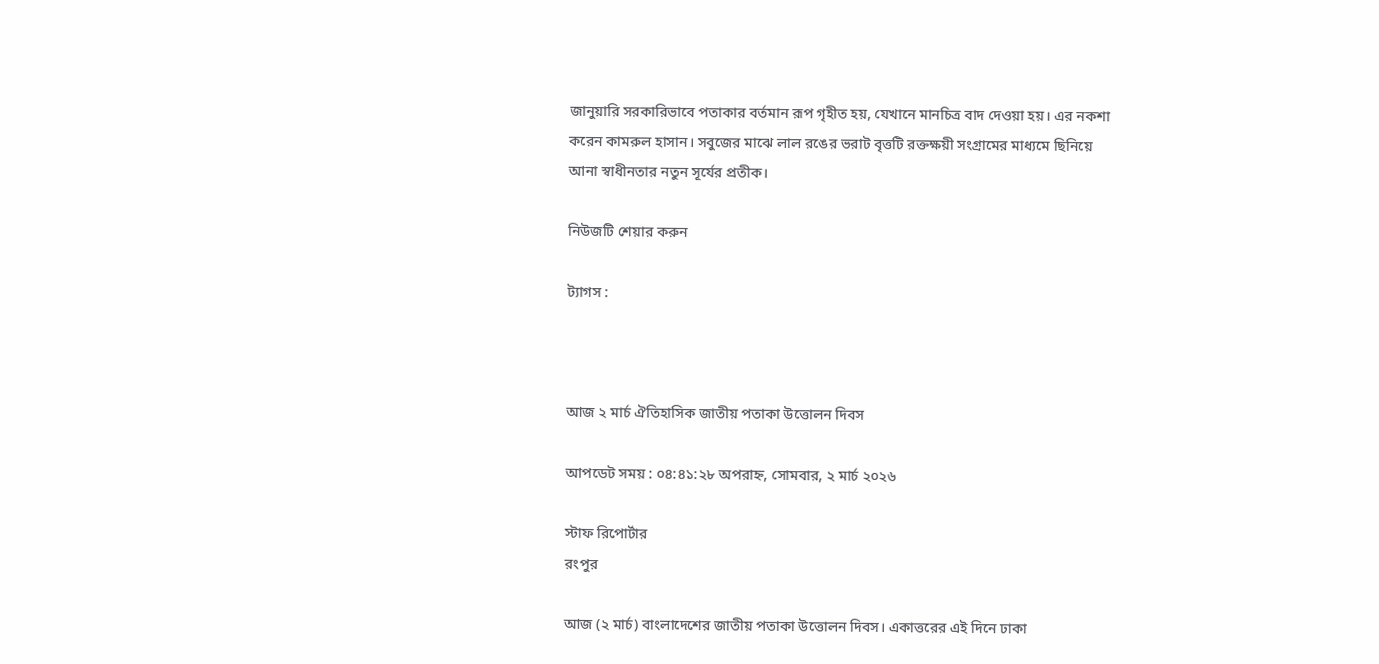জানুয়ারি সরকারিভাবে পতাকার বর্তমান রূপ গৃহীত হয়, যেখানে মানচিত্র বাদ দেওয়া হয়। এর নকশা করেন কামরুল হাসান। সবুজের মাঝে লাল রঙের ভরাট বৃত্তটি রক্তক্ষয়ী সংগ্রামের মাধ্যমে ছিনিয়ে আনা স্বাধীনতার নতুন সূর্যের প্রতীক।

নিউজটি শেয়ার করুন

ট্যাগস :



আজ ২ মার্চ ঐতিহাসিক জাতীয় পতাকা উত্তোলন দিবস

আপডেট সময় : ০৪:৪১:২৮ অপরাহ্ন, সোমবার, ২ মার্চ ২০২৬

স্টাফ রিপোর্টার
রংপুর

আজ (২ মার্চ) বাংলাদেশের জাতীয় পতাকা উত্তোলন দিবস। একাত্তরের এই দিনে ঢাকা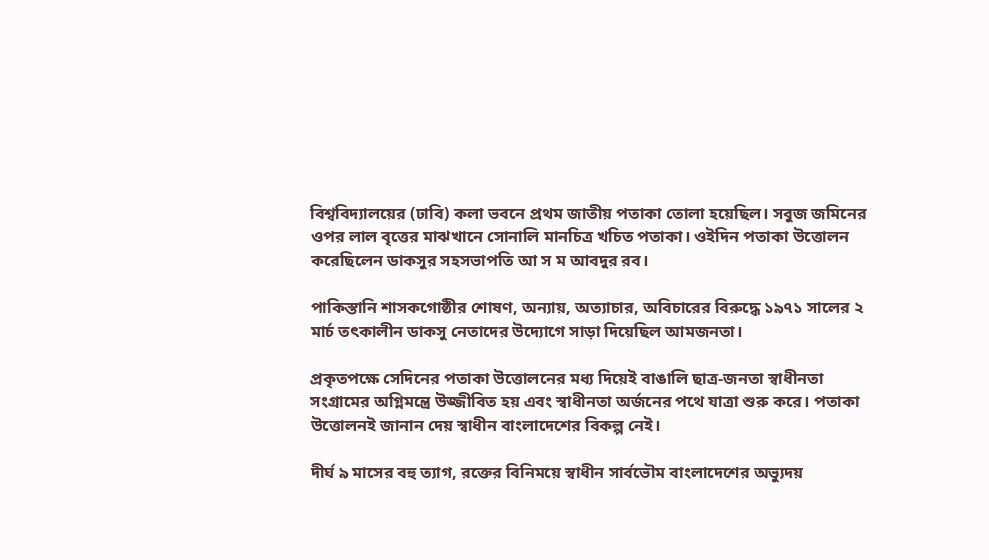বিশ্ববিদ্যালয়ের (ঢাবি) কলা ভবনে প্রথম জাতীয় পতাকা তোলা হয়েছিল। সবুজ জমিনের ওপর লাল বৃত্তের মাঝখানে সোনালি মানচিত্র খচিত পতাকা। ওইদিন পতাকা উত্তোলন করেছিলেন ডাকসুর সহসভাপতি আ স ম আবদুর রব।

পাকিস্তানি শাসকগোষ্ঠীর শোষণ, অন্যায়, অত্যাচার, অবিচারের বিরুদ্ধে ১৯৭১ সালের ২ মার্চ তৎকালীন ডাকসু নেতাদের উদ্যোগে সাড়া দিয়েছিল আমজনতা।

প্রকৃতপক্ষে সেদিনের পতাকা উত্তোলনের মধ্য দিয়েই বাঙালি ছাত্র-জনতা স্বাধীনতা সংগ্রামের অগ্নিমন্ত্রে উজ্জীবিত হয় এবং স্বাধীনতা অর্জনের পথে যাত্রা শুরু করে। পতাকা উত্তোলনই জানান দেয় স্বাধীন বাংলাদেশের বিকল্প নেই।

দীর্ঘ ৯ মাসের বহু ত্যাগ, রক্তের বিনিময়ে স্বাধীন সার্বভৌম বাংলাদেশের অভ্যুদয়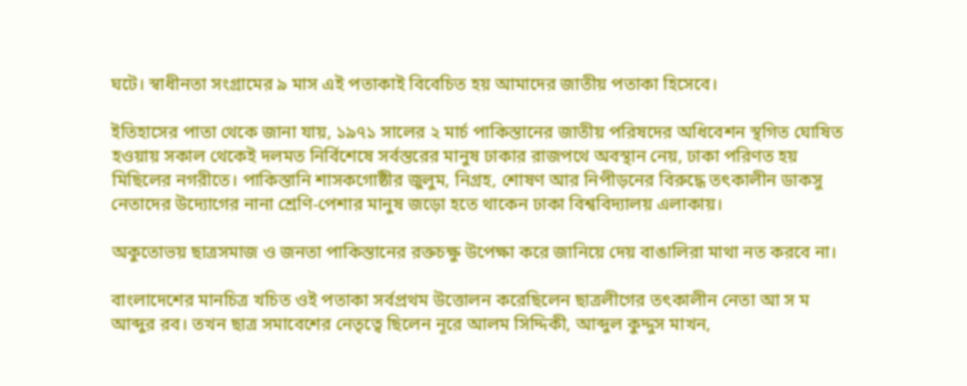ঘটে। স্বাধীনতা সংগ্রামের ৯ মাস এই পতাকাই বিবেচিত হয় আমাদের জাতীয় পতাকা হিসেবে।

ইতিহাসের পাতা থেকে জানা যায়, ১৯৭১ সালের ২ মার্চ পাকিস্তানের জাতীয় পরিষদের অধিবেশন স্থগিত ঘোষিত হওয়ায় সকাল থেকেই দলমত নির্বিশেষে সর্বস্তরের মানুষ ঢাকার রাজপথে অবস্থান নেয়, ঢাকা পরিণত হয় মিছিলের নগরীতে। পাকিস্তানি শাসকগোষ্ঠীর জুলুম, নিগ্রহ, শোষণ আর নিপীড়নের বিরুদ্ধে তৎকালীন ডাকসু নেতাদের উদ্যোগের নানা শ্রেণি-পেশার মানুষ জড়ো হতে থাকেন ঢাকা বিশ্ববিদ্যালয় এলাকায়।

অকুতোভয় ছাত্রসমাজ ও জনতা পাকিস্তানের রক্তচক্ষু উপেক্ষা করে জানিয়ে দেয় বাঙালিরা মাথা নত করবে না।

বাংলাদেশের মানচিত্র খচিত ওই পতাকা সর্বপ্রথম উত্তোলন করেছিলেন ছাত্রলীগের তৎকালীন নেতা আ স ম আব্দুর রব। তখন ছাত্র সমাবেশের নেতৃত্বে ছিলেন নূরে আলম সিদ্দিকী, আব্দুল কুদ্দুস মাখন,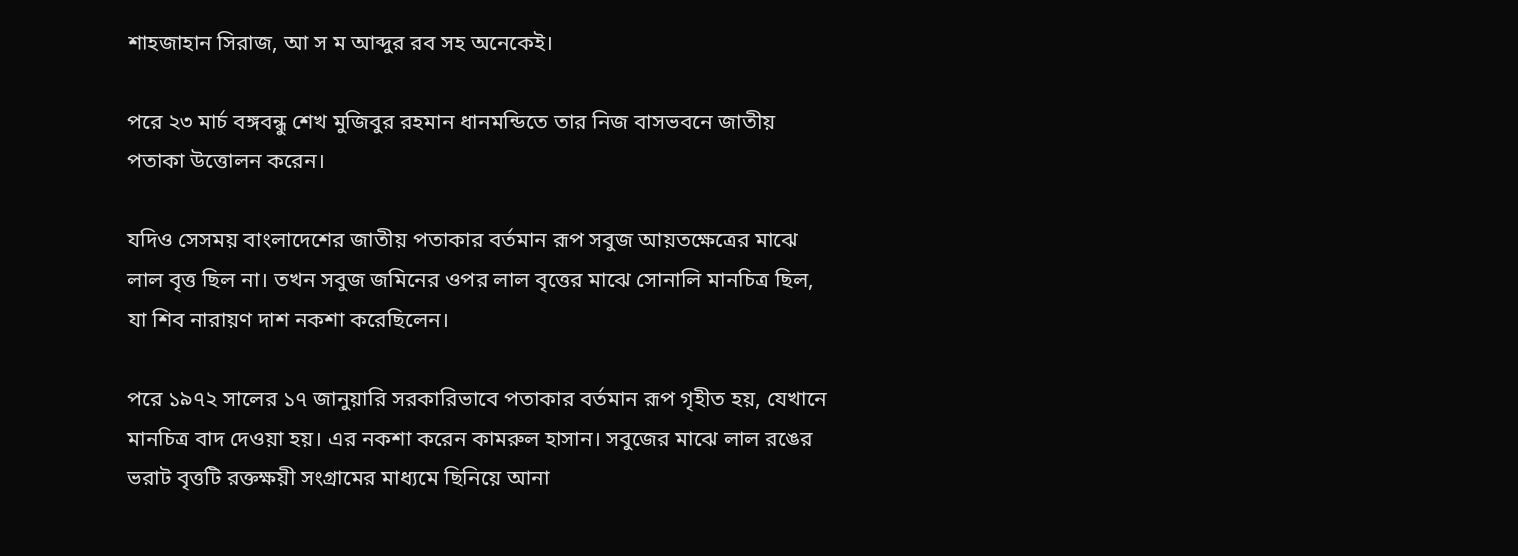শাহজাহান সিরাজ, আ স ম আব্দুর রব সহ অনেকেই।

পরে ২৩ মার্চ বঙ্গবন্ধু শেখ মুজিবুর রহমান ধানমন্ডিতে তার নিজ বাসভবনে জাতীয় পতাকা উত্তোলন করেন।

যদিও সেসময় বাংলাদেশের জাতীয় পতাকার বর্তমান রূপ সবুজ আয়তক্ষেত্রের মাঝে লাল বৃত্ত ছিল না। তখন সবুজ জমিনের ওপর লাল বৃত্তের মাঝে সোনালি মানচিত্র ছিল, যা শিব নারায়ণ দাশ নকশা করেছিলেন।

পরে ১৯৭২ সালের ১৭ জানুয়ারি সরকারিভাবে পতাকার বর্তমান রূপ গৃহীত হয়, যেখানে মানচিত্র বাদ দেওয়া হয়। এর নকশা করেন কামরুল হাসান। সবুজের মাঝে লাল রঙের ভরাট বৃত্তটি রক্তক্ষয়ী সংগ্রামের মাধ্যমে ছিনিয়ে আনা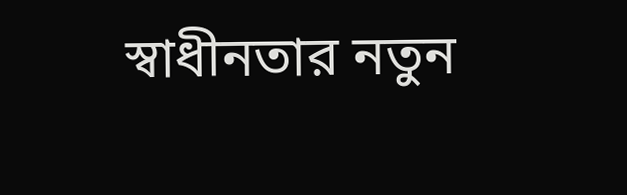স্বাধীনতার নতুন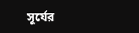সূর্যের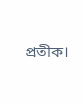প্রতীক।